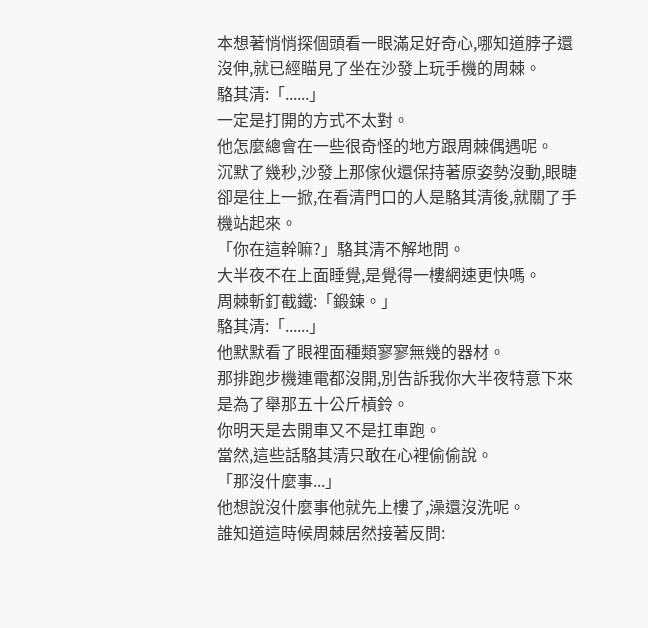本想著悄悄探個頭看一眼滿足好奇心,哪知道脖子還沒伸,就已經瞄見了坐在沙發上玩手機的周棘。
駱其清:「......」
一定是打開的方式不太對。
他怎麼總會在一些很奇怪的地方跟周棘偶遇呢。
沉默了幾秒,沙發上那傢伙還保持著原姿勢沒動,眼睫卻是往上一掀,在看清門口的人是駱其清後,就關了手機站起來。
「你在這幹嘛?」駱其清不解地問。
大半夜不在上面睡覺,是覺得一樓網速更快嗎。
周棘斬釘截鐵:「鍛鍊。」
駱其清:「......」
他默默看了眼裡面種類寥寥無幾的器材。
那排跑步機連電都沒開,別告訴我你大半夜特意下來是為了舉那五十公斤槓鈴。
你明天是去開車又不是扛車跑。
當然,這些話駱其清只敢在心裡偷偷說。
「那沒什麼事...」
他想說沒什麼事他就先上樓了,澡還沒洗呢。
誰知道這時候周棘居然接著反問: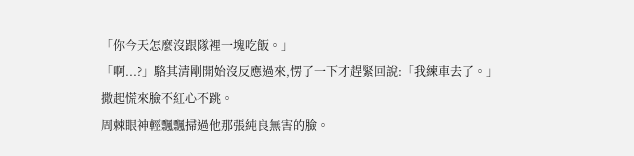「你今天怎麼沒跟隊裡一塊吃飯。」
「啊...?」駱其清剛開始沒反應過來,愣了一下才趕緊回說:「我練車去了。」
撒起慌來臉不紅心不跳。
周棘眼神輕飄飄掃過他那張純良無害的臉。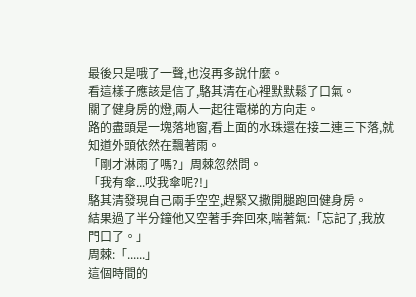最後只是哦了一聲,也沒再多說什麼。
看這樣子應該是信了,駱其清在心裡默默鬆了口氣。
關了健身房的燈,兩人一起往電梯的方向走。
路的盡頭是一塊落地窗,看上面的水珠還在接二連三下落,就知道外頭依然在飄著雨。
「剛才淋雨了嗎?」周棘忽然問。
「我有傘...哎我傘呢?!」
駱其清發現自己兩手空空,趕緊又撒開腿跑回健身房。
結果過了半分鐘他又空著手奔回來,喘著氣:「忘記了,我放門口了。」
周棘:「......」
這個時間的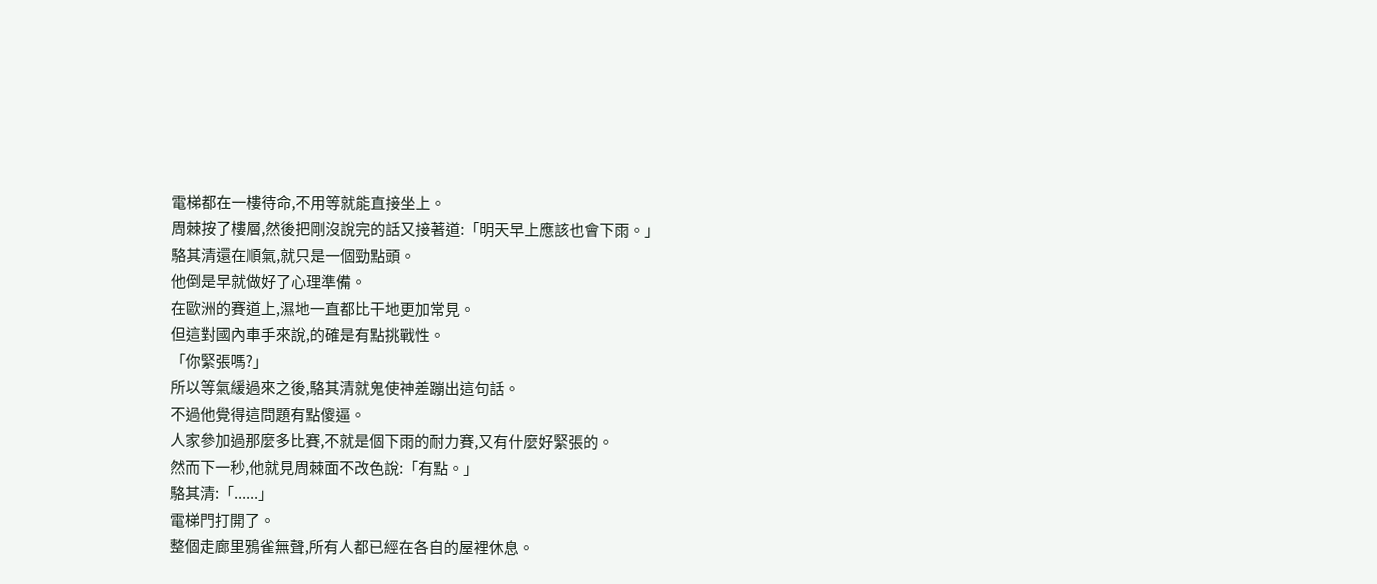電梯都在一樓待命,不用等就能直接坐上。
周棘按了樓層,然後把剛沒說完的話又接著道:「明天早上應該也會下雨。」
駱其清還在順氣,就只是一個勁點頭。
他倒是早就做好了心理準備。
在歐洲的賽道上,濕地一直都比干地更加常見。
但這對國內車手來說,的確是有點挑戰性。
「你緊張嗎?」
所以等氣緩過來之後,駱其清就鬼使神差蹦出這句話。
不過他覺得這問題有點傻逼。
人家參加過那麼多比賽,不就是個下雨的耐力賽,又有什麼好緊張的。
然而下一秒,他就見周棘面不改色說:「有點。」
駱其清:「......」
電梯門打開了。
整個走廊里鴉雀無聲,所有人都已經在各自的屋裡休息。